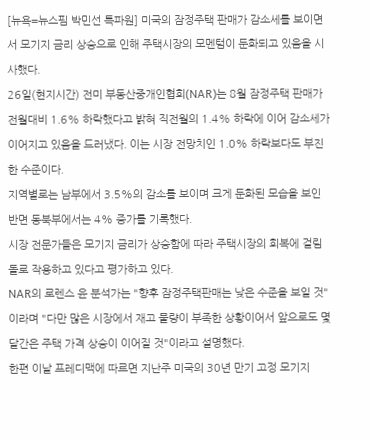[뉴욕=뉴스핌 박민선 특파원] 미국의 잠정주택 판매가 감소세를 보이면서 모기지 금리 상승으로 인해 주택시장의 모멘텀이 둔화되고 있음을 시사했다.
26일(현지시간) 전미 부동산중개인협회(NAR)는 8월 잠정주택 판매가 전월대비 1.6% 하락했다고 밝혀 직전월의 1.4% 하락에 이어 감소세가 이어지고 있음을 드러냈다. 이는 시장 전망치인 1.0% 하락보다도 부진한 수준이다.
지역별로는 남부에서 3.5%의 감소를 보이며 크게 둔화된 모습을 보인 반면 동북부에서는 4% 증가를 기록했다.
시장 전문가들은 모기지 금리가 상승함에 따라 주택시장의 회복에 걸림돌로 작용하고 있다고 평가하고 있다.
NAR의 로렌스 윤 분석가는 "향후 잠정주택판매는 낮은 수준을 보일 것"이라며 "다만 많은 시장에서 재고 물량이 부족한 상황이어서 앞으로도 몇달간은 주택 가격 상승이 이어질 것"이라고 설명했다.
한편 이날 프레디맥에 따르면 지난주 미국의 30년 만기 고정 모기지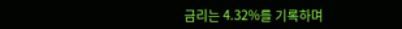금리는 4.32%를 기록하며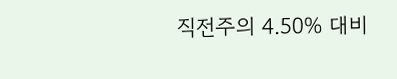직전주의 4.50% 대비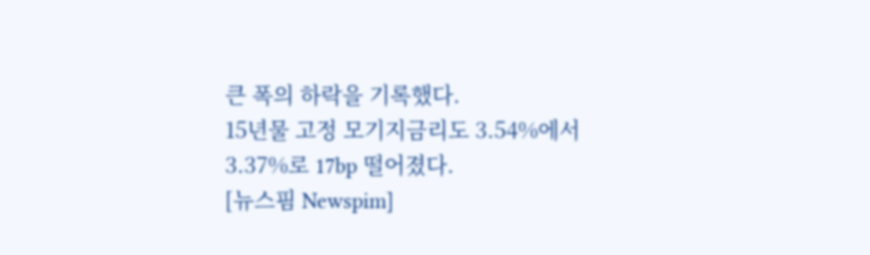큰 폭의 하락을 기록했다.
15년물 고정 모기지금리도 3.54%에서 3.37%로 17bp 떨어졌다.
[뉴스핌 Newspim]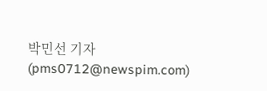박민선 기자 (pms0712@newspim.com)